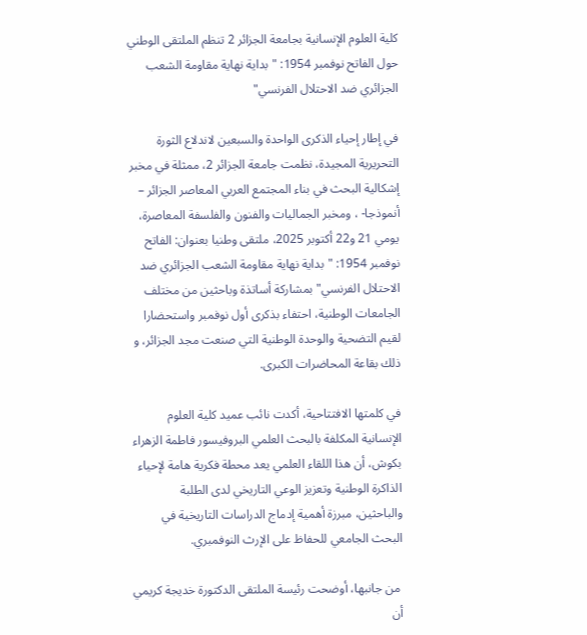كلية العلوم الإنسانية بجامعة الجزائر 2 تنظم الملتقى الوطني حول الفاتح نوفمبر 1954: "بداية نهاية مقاومة الشعب الجزائري ضد الاحتلال الفرنسي"

في إطار إحياء الذكرى الواحدة والسبعين لاندلاع الثورة التحريرية المجيدة، نظمت جامعة الجزائر 2، ممثلة في مخبر إشكالية البحث في بناء المجتمع العربي المعاصر الجزائر – أنموذجا- ، ومخبر الجماليات والفنون والفلسفة المعاصرة، يومي 21 و22 أكتوبر 2025، ملتقى وطنيا بعنوان: الفاتح نوفمبر 1954: "بداية نهاية مقاومة الشعب الجزائري ضد الاحتلال الفرنسي" بمشاركة أساتذة وباحثين من مختلف الجامعات الوطنية، احتفاء بذكرى أول نوفمبر واستحضارا لقيم التضحية والوحدة الوطنية التي صنعت مجد الجزائر، و ذلك بقاعة المحاضرات الكبرى.

في كلمتها الافتتاحية، أكدت نائب عميد كلية العلوم الإنسانية المكلفة بالبحث العلمي البروفيسور فاطمة الزهراء بكوش، أن هذا اللقاء العلمي يعد محطة فكرية هامة لإحياء الذاكرة الوطنية وتعزيز الوعي التاريخي لدى الطلبة والباحثين، مبرزة أهمية إدماج الدراسات التاريخية في البحث الجامعي للحفاظ على الإرث النوفمبري.

 من جانبها، أوضحت رئيسة الملتقى الدكتورة خديجة كريمي أن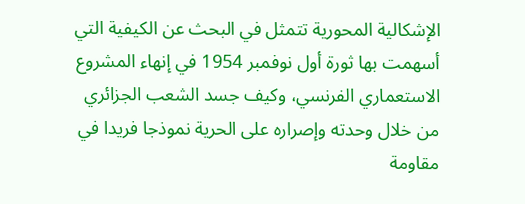الإشكالية المحورية تتمثل في البحث عن الكيفية التي أسهمت بها ثورة أول نوفمبر 1954 في إنهاء المشروع الاستعماري الفرنسي، وكيف جسد الشعب الجزائري من خلال وحدته وإصراره على الحرية نموذجا فريدا في مقاومة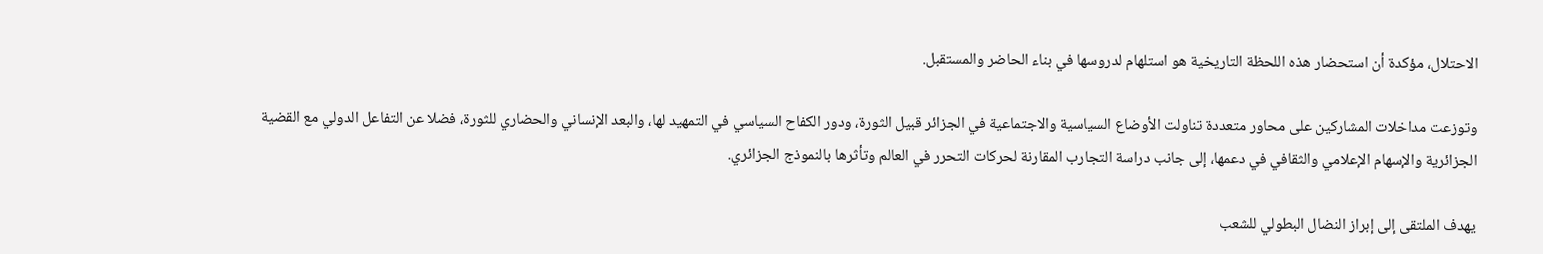الاحتلال، مؤكدة أن استحضار هذه اللحظة التاريخية هو استلهام لدروسها في بناء الحاضر والمستقبل.

وتوزعت مداخلات المشاركين على محاور متعددة تناولت الأوضاع السياسية والاجتماعية في الجزائر قبيل الثورة، ودور الكفاح السياسي في التمهيد لها، والبعد الإنساني والحضاري للثورة، فضلا عن التفاعل الدولي مع القضية الجزائرية والإسهام الإعلامي والثقافي في دعمها، إلى جانب دراسة التجارب المقارنة لحركات التحرر في العالم وتأثرها بالنموذج الجزائري.

يهدف الملتقى إلى إبراز النضال البطولي للشعب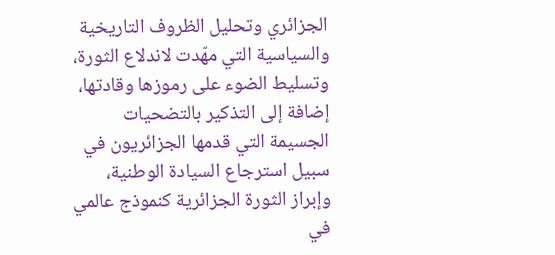الجزائري وتحليل الظروف التاريخية والسياسية التي مهّدت لاندلاع الثورة، وتسليط الضوء على رموزها وقادتها، إضافة إلى التذكير بالتضحيات الجسيمة التي قدمها الجزائريون في سبيل استرجاع السيادة الوطنية، وإبراز الثورة الجزائرية كنموذج عالمي في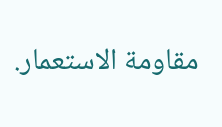مقاومة الاستعمار.